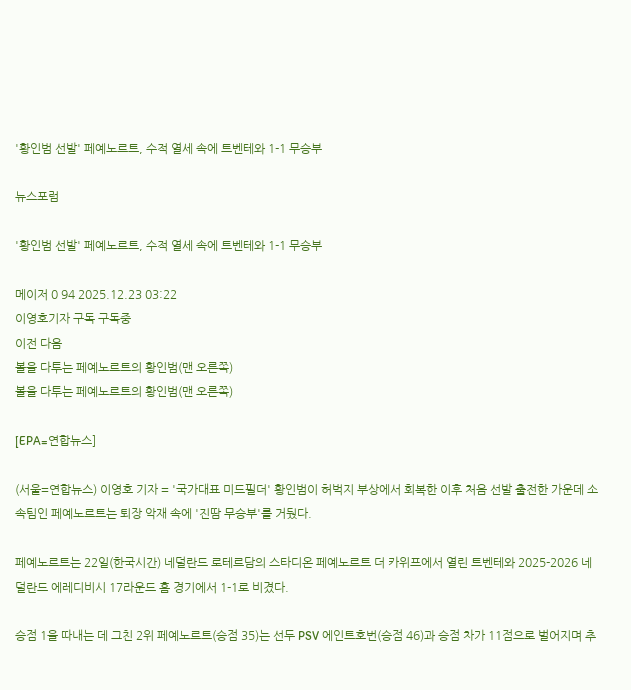'황인범 선발' 페예노르트, 수적 열세 속에 트벤테와 1-1 무승부

뉴스포럼

'황인범 선발' 페예노르트, 수적 열세 속에 트벤테와 1-1 무승부

메이저 0 94 2025.12.23 03:22
이영호기자 구독 구독중
이전 다음
볼을 다투는 페예노르트의 황인범(맨 오른쪽)
볼을 다투는 페예노르트의 황인범(맨 오른쪽)

[EPA=연합뉴스]

(서울=연합뉴스) 이영호 기자 = '국가대표 미드필더' 황인범이 허벅지 부상에서 회복한 이후 처음 선발 출전한 가운데 소속팀인 페예노르트는 퇴장 악재 속에 '진땀 무승부'를 거뒀다.

페예노르트는 22일(한국시간) 네덜란드 로테르담의 스타디온 페예노르트 더 카위프에서 열린 트벤테와 2025-2026 네덜란드 에레디비시 17라운드 홈 경기에서 1-1로 비겼다.

승점 1을 따내는 데 그친 2위 페예노르트(승점 35)는 선두 PSV 에인트호번(승점 46)과 승점 차가 11점으로 벌어지며 추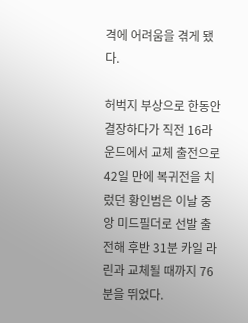격에 어려움을 겪게 됐다.

허벅지 부상으로 한동안 결장하다가 직전 16라운드에서 교체 출전으로 42일 만에 복귀전을 치렀던 황인범은 이날 중앙 미드필더로 선발 출전해 후반 31분 카일 라린과 교체될 때까지 76분을 뛰었다.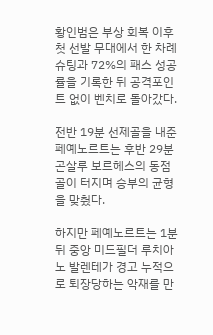황인범은 부상 회복 이후 첫 선발 무대에서 한 차례 슈팅과 72%의 패스 성공률을 기록한 뒤 공격포인트 없이 벤치로 돌아갔다.

전반 19분 선제골을 내준 페예노르트는 후반 29분 곤살루 보르헤스의 동점골이 터지며 승부의 균형을 맞췄다.

하지만 페예노르트는 1분 뒤 중앙 미드필더 루치아노 발렌테가 경고 누적으로 퇴장당하는 악재를 만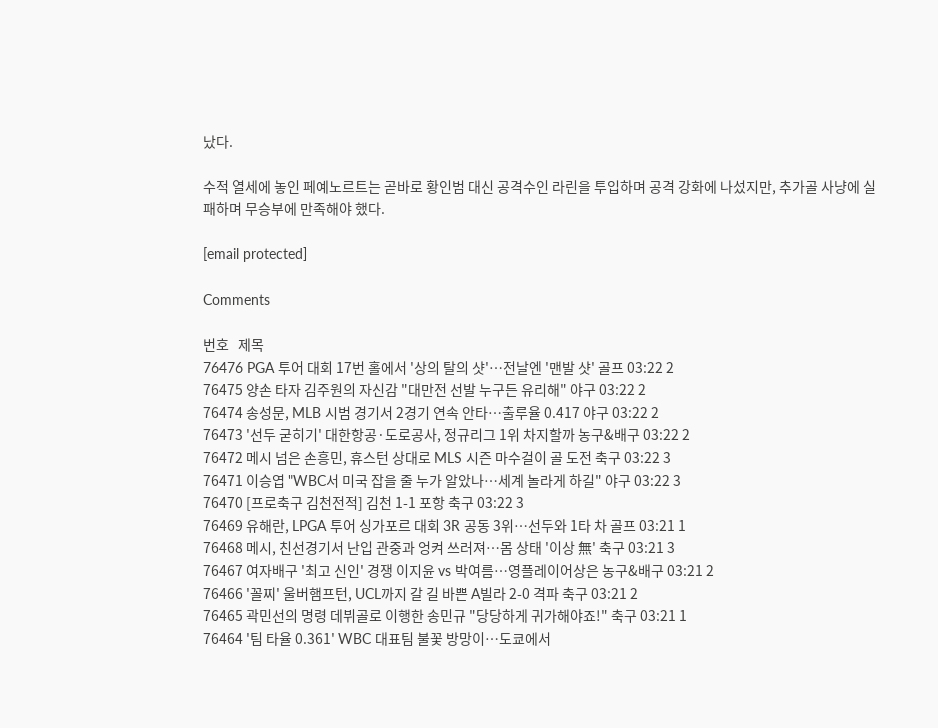났다.

수적 열세에 놓인 페예노르트는 곧바로 황인범 대신 공격수인 라린을 투입하며 공격 강화에 나섰지만, 추가골 사냥에 실패하며 무승부에 만족해야 했다.

[email protected]

Comments

번호   제목
76476 PGA 투어 대회 17번 홀에서 '상의 탈의 샷'…전날엔 '맨발 샷' 골프 03:22 2
76475 양손 타자 김주원의 자신감 "대만전 선발 누구든 유리해" 야구 03:22 2
76474 송성문, MLB 시범 경기서 2경기 연속 안타…출루율 0.417 야구 03:22 2
76473 '선두 굳히기' 대한항공·도로공사, 정규리그 1위 차지할까 농구&배구 03:22 2
76472 메시 넘은 손흥민, 휴스턴 상대로 MLS 시즌 마수걸이 골 도전 축구 03:22 3
76471 이승엽 "WBC서 미국 잡을 줄 누가 알았나…세계 놀라게 하길" 야구 03:22 3
76470 [프로축구 김천전적] 김천 1-1 포항 축구 03:22 3
76469 유해란, LPGA 투어 싱가포르 대회 3R 공동 3위…선두와 1타 차 골프 03:21 1
76468 메시, 친선경기서 난입 관중과 엉켜 쓰러져…몸 상태 '이상 無' 축구 03:21 3
76467 여자배구 '최고 신인' 경쟁 이지윤 vs 박여름…영플레이어상은 농구&배구 03:21 2
76466 '꼴찌' 울버햄프턴, UCL까지 갈 길 바쁜 A빌라 2-0 격파 축구 03:21 2
76465 곽민선의 명령 데뷔골로 이행한 송민규 "당당하게 귀가해야죠!" 축구 03:21 1
76464 '팀 타율 0.361' WBC 대표팀 불꽃 방망이…도쿄에서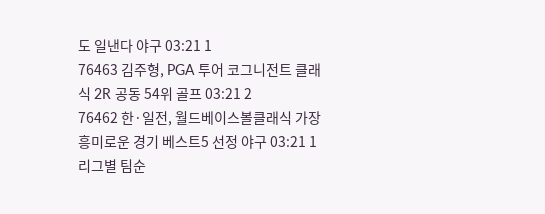도 일낸다 야구 03:21 1
76463 김주형, PGA 투어 코그니전트 클래식 2R 공동 54위 골프 03:21 2
76462 한·일전, 월드베이스볼클래식 가장 흥미로운 경기 베스트5 선정 야구 03:21 1
리그별 팀순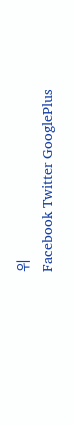위
Facebook Twitter GooglePlus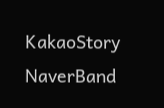KakaoStory NaverBand